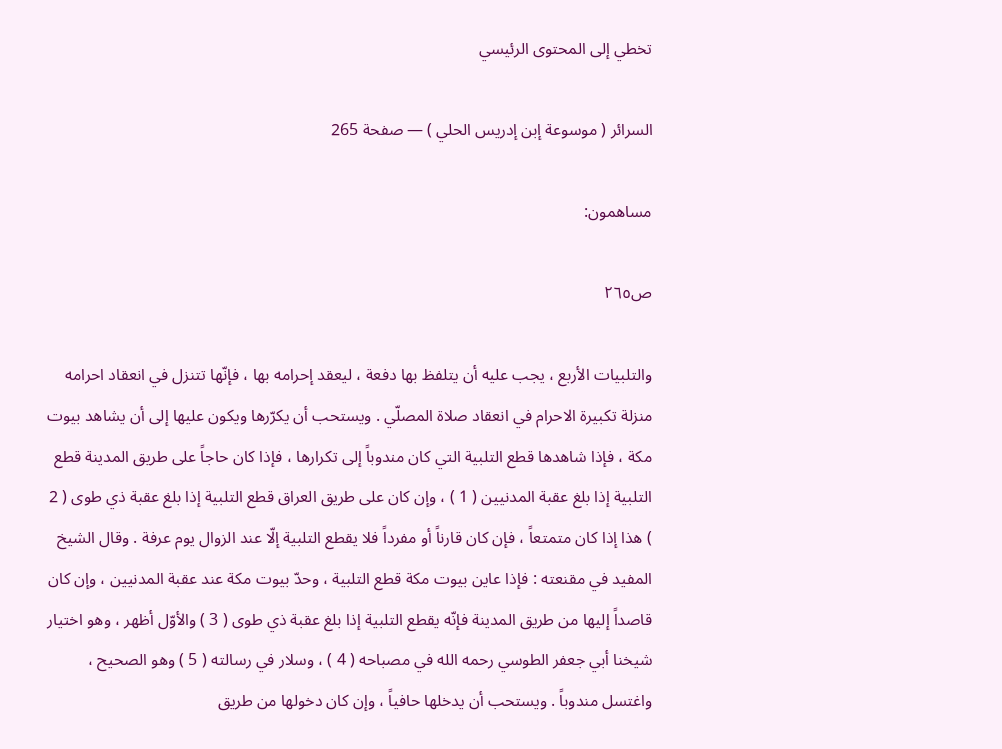تخطي إلى المحتوى الرئيسي

السرائر ( موسوعة إبن إدريس الحلي ) — صفحة 265

مساهمون:

ص٢٦٥

والتلبيات الأربع ، يجب عليه أن يتلفظ بها دفعة ، ليعقد إحرامه بها ، فإنّها تتنزل في انعقاد احرامه منزلة تكبيرة الاحرام في انعقاد صلاة المصلّي . ويستحب أن يكرّرها ويكون عليها إلى أن يشاهد بيوت مكة ، فإذا شاهدها قطع التلبية التي كان مندوباً إلى تكرارها ، فإذا كان حاجاً على طريق المدينة قطع التلبية إذا بلغ عقبة المدنيين ( 1 ) ، وإن كان على طريق العراق قطع التلبية إذا بلغ عقبة ذي طوى ( 2 ) هذا إذا كان متمتعاً ، فإن كان قارناً أو مفرداً فلا يقطع التلبية إلّا عند الزوال يوم عرفة . وقال الشيخ المفيد في مقنعته : فإذا عاين بيوت مكة قطع التلبية ، وحدّ بيوت مكة عند عقبة المدنيين ، وإن كان قاصداً إليها من طريق المدينة فإنّه يقطع التلبية إذا بلغ عقبة ذي طوى ( 3 ) والأوّل أظهر ، وهو اختيار شيخنا أبي جعفر الطوسي رحمه الله في مصباحه ( 4 ) ، وسلار في رسالته ( 5 ) وهو الصحيح ، واغتسل مندوباً . ويستحب أن يدخلها حافياً ، وإن كان دخولها من طريق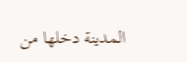المدينة دخلها من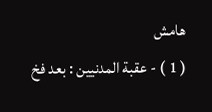هامش
( 1 ) - عقبة المدنيين : بعد فخ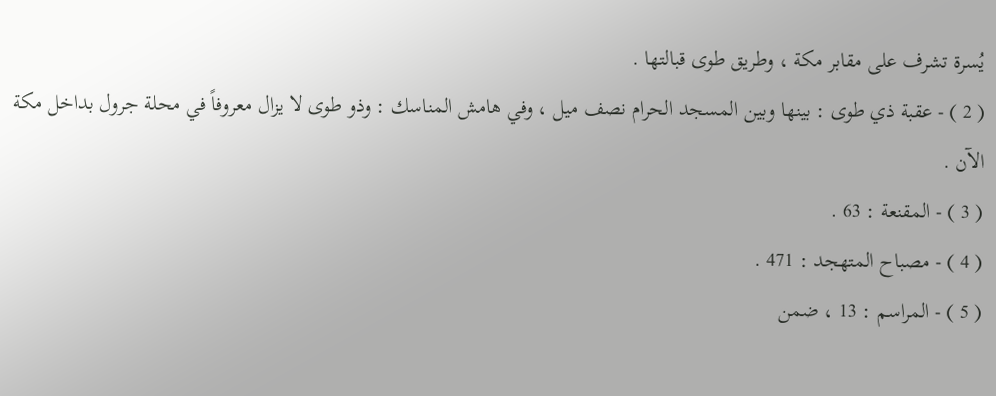يُسرة تشرف على مقابر مكة ، وطريق طوى قبالتها .
( 2 ) - عقبة ذي طوى : بينها وبين المسجد الحرام نصف ميل ، وفي هامش المناسك : وذو طوى لا يزال معروفاً في محلة جرول بداخل مكة الآن .
( 3 ) - المقنعة : 63 .
( 4 ) - مصباح المتهجد : 471 .
( 5 ) - المراسم : 13 ، ضمن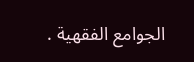الجوامع الفقهية .